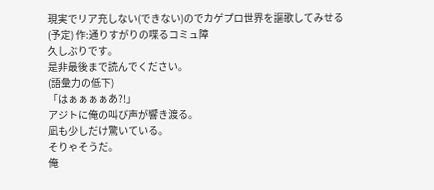現実でリア充しない(できない)のでカゲプロ世界を謳歌してみせる(予定) 作:通りすがりの喋るコミュ障
久しぶりです。
是非最後まで読んでください。
(語彙力の低下)
「はぁぁぁぁあ?!」
アジトに俺の叫び声が響き渡る。
凪も少しだけ驚いている。
そりゃそうだ。
俺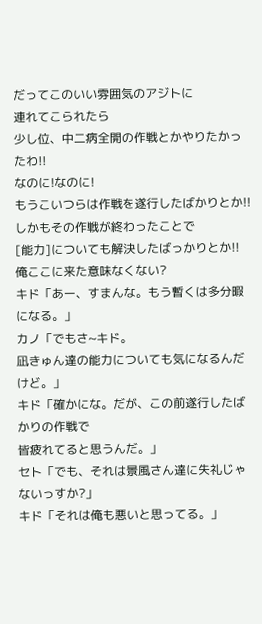だってこのいい雰囲気のアジトに
連れてこられたら
少し位、中二病全開の作戦とかやりたかったわ!!
なのに!なのに!
もうこいつらは作戦を遂行したばかりとか!!
しかもその作戦が終わったことで
[能力]についても解決したばっかりとか!!
俺ここに来た意味なくない?
キド「あー、すまんな。もう暫くは多分暇になる。」
カノ「でもさ~キド。
凪きゅん達の能力についても気になるんだけど。」
キド「確かにな。だが、この前遂行したばかりの作戦で
皆疲れてると思うんだ。」
セト「でも、それは景風さん達に失礼じゃないっすか?」
キド「それは俺も悪いと思ってる。」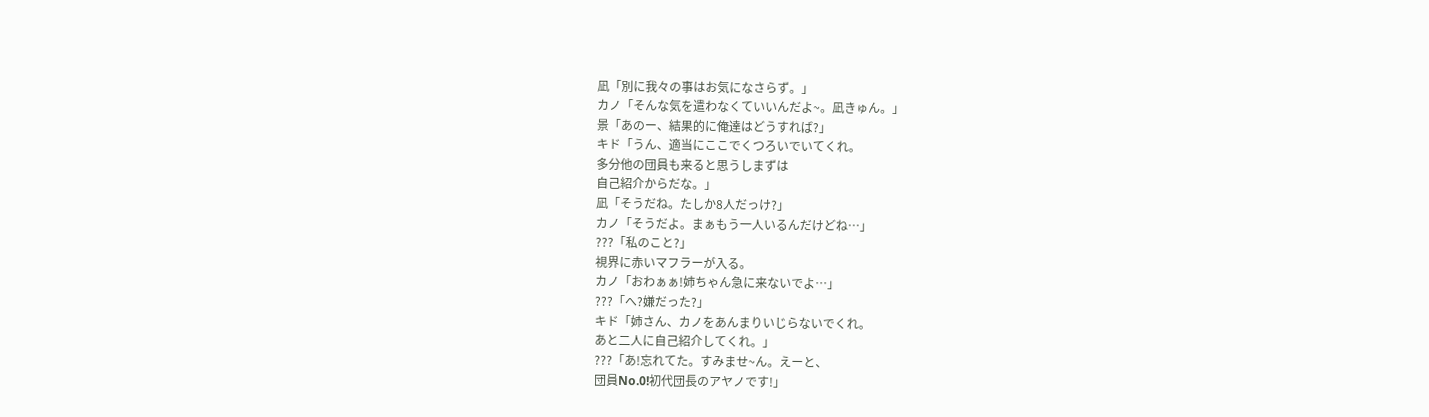凪「別に我々の事はお気になさらず。」
カノ「そんな気を遣わなくていいんだよ~。凪きゅん。」
景「あのー、結果的に俺達はどうすれば?」
キド「うん、適当にここでくつろいでいてくれ。
多分他の団員も来ると思うしまずは
自己紹介からだな。」
凪「そうだね。たしか8人だっけ?」
カノ「そうだよ。まぁもう一人いるんだけどね…」
???「私のこと?」
視界に赤いマフラーが入る。
カノ「おわぁぁ!姉ちゃん急に来ないでよ…」
???「へ?嫌だった?」
キド「姉さん、カノをあんまりいじらないでくれ。
あと二人に自己紹介してくれ。」
???「あ!忘れてた。すみませ~ん。えーと、
団員No.0!初代団長のアヤノです!」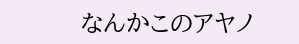なんかこのアヤノ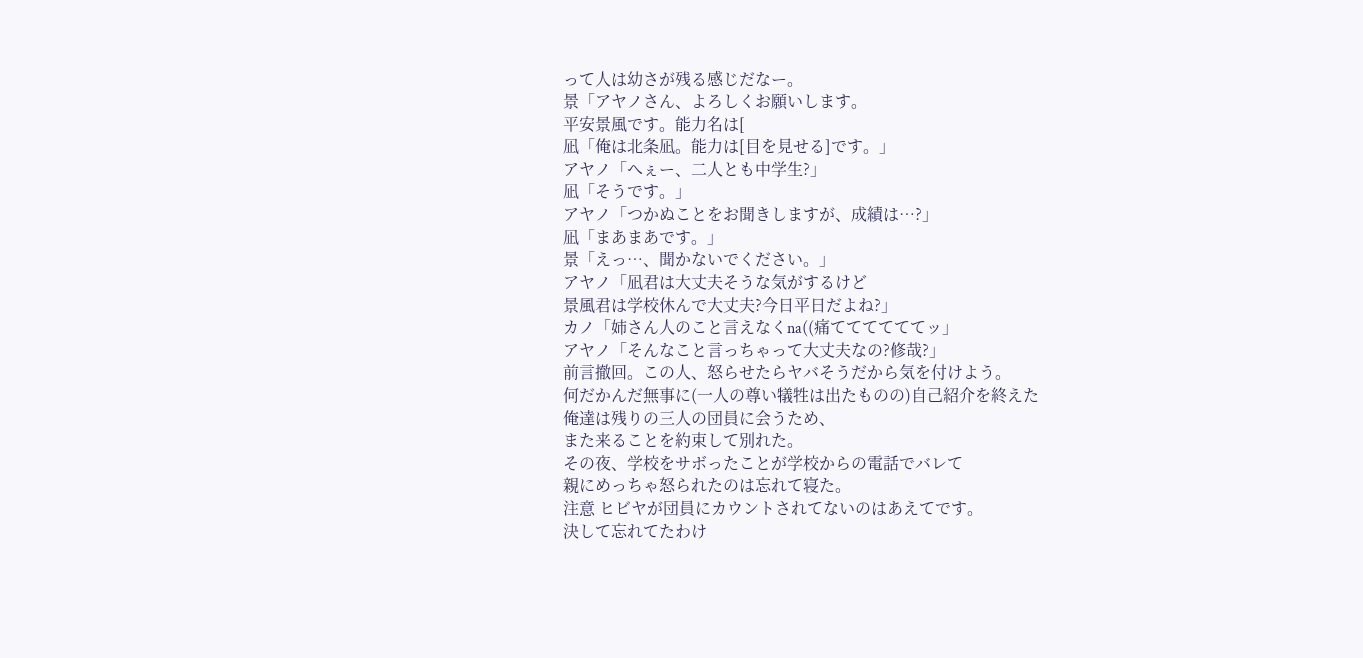って人は幼さが残る感じだなー。
景「アヤノさん、よろしくお願いします。
平安景風です。能力名は[
凪「俺は北条凪。能力は[目を見せる]です。」
アヤノ「へぇー、二人とも中学生?」
凪「そうです。」
アヤノ「つかぬことをお聞きしますが、成績は…?」
凪「まあまあです。」
景「えっ…、聞かないでください。」
アヤノ「凪君は大丈夫そうな気がするけど
景風君は学校休んで大丈夫?今日平日だよね?」
カノ「姉さん人のこと言えなくna((痛ててててててッ」
アヤノ「そんなこと言っちゃって大丈夫なの?修哉?」
前言撤回。この人、怒らせたらヤバそうだから気を付けよう。
何だかんだ無事に(一人の尊い犠牲は出たものの)自己紹介を終えた
俺達は残りの三人の団員に会うため、
また来ることを約束して別れた。
その夜、学校をサボったことが学校からの電話でバレて
親にめっちゃ怒られたのは忘れて寝た。
注意 ヒビヤが団員にカウントされてないのはあえてです。
決して忘れてたわけ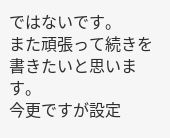ではないです。
また頑張って続きを書きたいと思います。
今更ですが設定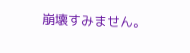崩壊すみません。